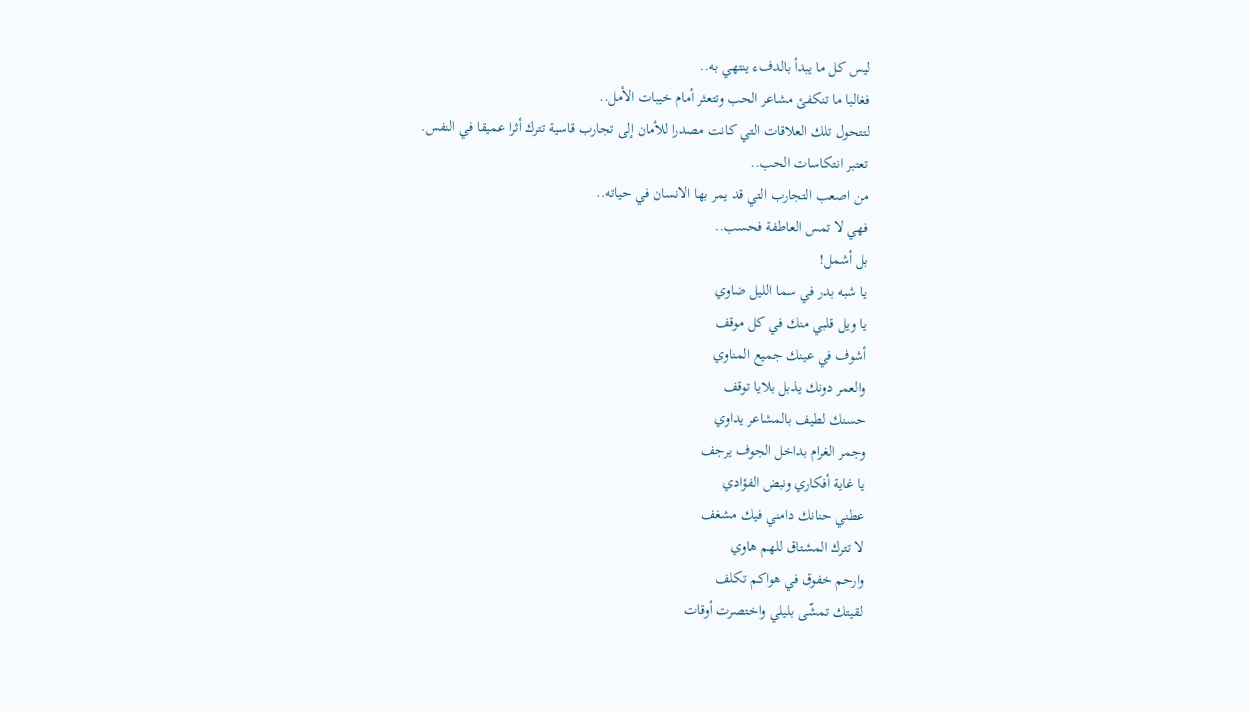ليس كل ما يبدأ بالدفء ينتهي به..
فغالبا ما تنكفئ مشاعر الحب وتتعثر أمام خيبات الأمل..
لتتحول تلك العلاقات التي كانت مصدرا للأمان إلى تجارب قاسية تترك أثرا عميقا في النفس.
تعتبر انتكاسات الحب..
من اصعب التجارب التي قد يمر بها الانسان في حياته..
فهي لا تمس العاطفة فحسب..
بل أشمل!
يا شبه بدر في سما الليل ضاوي
يا ويل قلبي منك في كل موقف
أشوف في عينك جميع المناوي
والعمر دونك يذبل بلايا توقف
حسنك لطيف بالمشاعر يداوي
وجمر الغرام بداخل الجوف يرجف
يا غاية أفكاري ونبض الفؤادي
عطني حنانك دامني فيك مشغف
لا تترك المشتاق للهم هاوي
وارحم خفوق في هواكم تكلف
لقيتك تمشّى بليلي واختصرت أوقات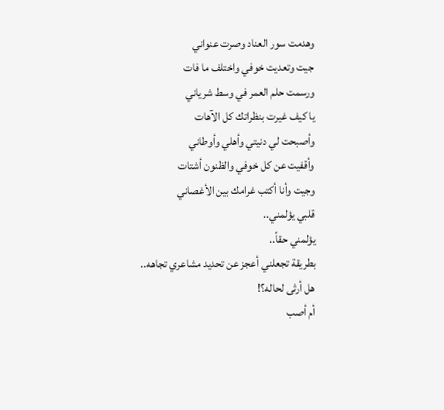وهدمت سور العناد وصرت عنواني
جيت وتعديت خوفي واختلف ما فات
ورسمت حلم العمر في وسط شرياني
يا كيف غيرت بنظراتك كل الآهات
وأصبحت لي دنيتي وأهلي وأوطاني
وأقفيت عن كل خوفي والظنون أشتات
وجيت وأنا أكتب غرامك بين الأغصاني
قلبي يؤلمني..
يؤلمني حقاً..
بطريقة تجعلني أعجز عن تحديد مشاعري تجاهه..
هل أرثى لحاله؟!
أم أصب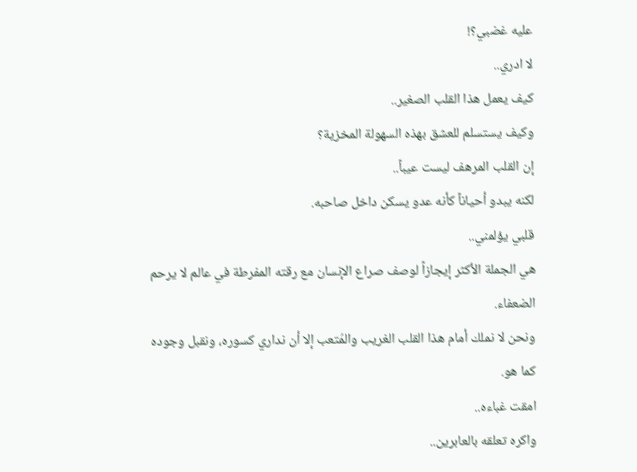عليه غضبي؟!
لا ادري..
كيف يعمل هذا القلب الصغير..
وكيف يستسلم للعشق بهذه السهولة المخزية؟
إن القلب المرهف ليست عيباً..
لكنه يبدو أحياناً كأنه عدو يسكن داخل صاحبه.
قلبي يؤلمني..
هي الجملة الأكثر إيجازاً لوصف صراع الإنسان مع رقته المفرطة في عالم لا يرحم الضعفاء.
ونحن لا نملك أمام هذا القلب الغريب والمُتعب إلا أن نداري كسوره، ونقبل وجوده كما هو.
امقت غباءه..
واكره تعلقه بالعابرين..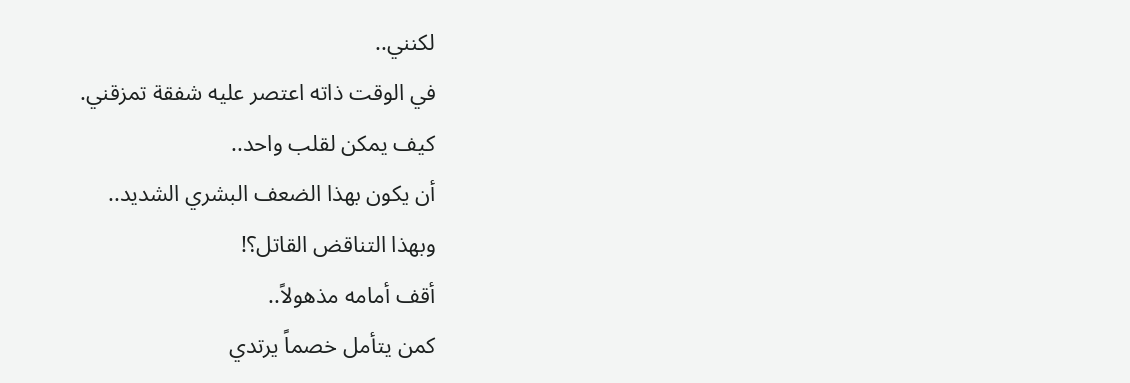لكنني..
في الوقت ذاته اعتصر عليه شفقة تمزقني.
كيف يمكن لقلب واحد..
أن يكون بهذا الضعف البشري الشديد..
وبهذا التناقض القاتل؟!
أقف أمامه مذهولاً..
كمن يتأمل خصماً يرتدي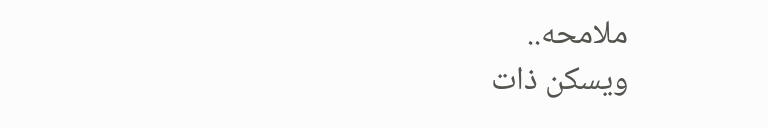ملامحه..
ويسكن ذات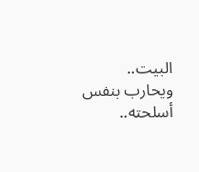البيت..
ويحارب بنفس أسلحته..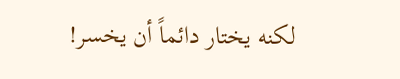لكنه يختار دائماً أن يخسر!